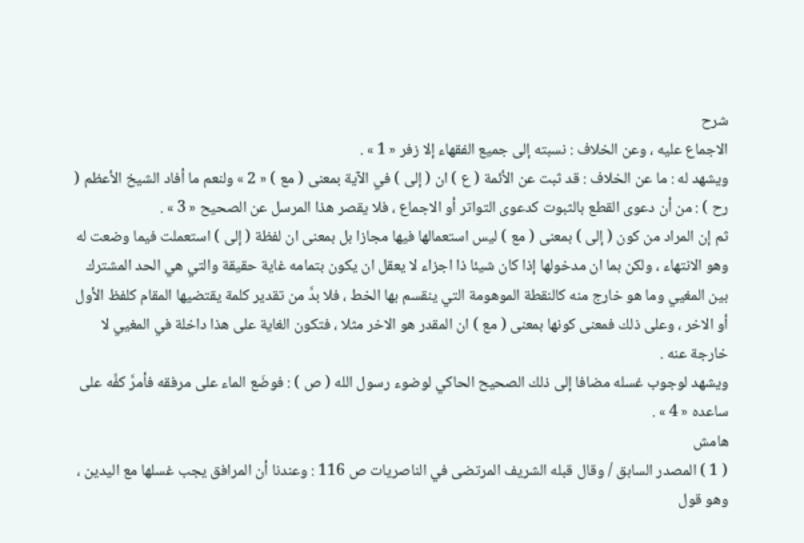شرح
الاجماع عليه ، وعن الخلاف : نسبته إلى جميع الفقهاء إلا زفر « 1 » .
ويشهد له : ما عن الخلاف : قد ثبت عن الأئمة ( ع ) ان ( إلى ) في الآية بمعنى ( مع ) « 2 » ولنعم ما أفاد الشيخ الأعظم ( رح ) : من أن دعوى القطع بالثبوت كدعوى التواتر أو الاجماع ، فلا يقصر هذا المرسل عن الصحيح « 3 » .
ثم إن المراد من كون ( إلى ) بمعنى ( مع ) ليس استعمالها فيها مجازا بل بمعنى ان لفظة ( إلى ) استعملت فيما وضعت له وهو الانتهاء ، ولكن بما ان مدخولها إذا كان شيئا ذا اجزاء لا يعقل ان يكون بتمامه غاية حقيقة والتي هي الحد المشترك بين المغيي وما هو خارج منه كالنقطة الموهومة التي ينقسم بها الخط ، فلا بدَّ من تقدير كلمة يقتضيها المقام كلفظ الأول أو الاخر ، وعلى ذلك فمعنى كونها بمعنى ( مع ) ان المقدر هو الاخر مثلا ، فتكون الغاية على هذا داخلة في المغيي لا خارجة عنه .
ويشهد لوجوب غسله مضافا إلى ذلك الصحيح الحاكي لوضوء رسول الله ( ص ) : فوضَع الماء على مرفقه فأمرَّ كفَّه على ساعده « 4 » .
هامش
( 1 ) المصدر السابق / وقال قبله الشريف المرتضى في الناصريات ص 116 : وعندنا أن المرافق يجب غسلها مع اليدين ، وهو قول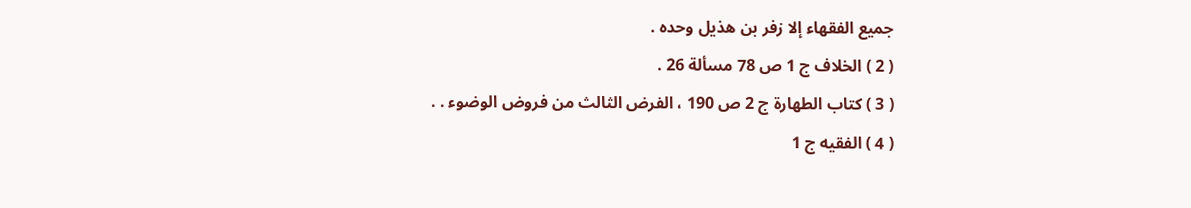جميع الفقهاء إلا زفر بن هذيل وحده .
( 2 ) الخلاف ج 1 ص 78 مسألة 26 .
( 3 ) كتاب الطهارة ج 2 ص 190 ، الفرض الثالث من فروض الوضوء . .
( 4 ) الفقيه ج 1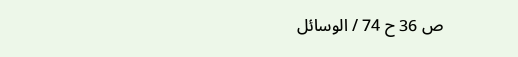ص 36 ح 74 / الوسائل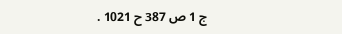ج 1 ص 387 ح 1021 .